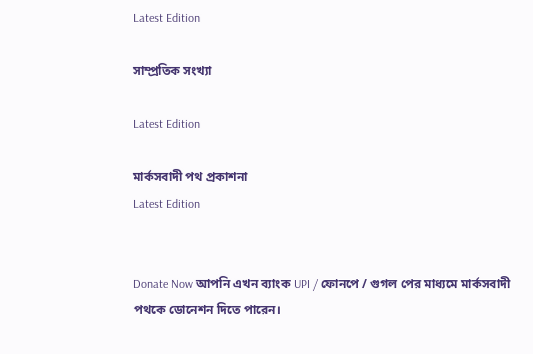Latest Edition

সাম্প্রতিক সংখ্যা

Latest Edition

মার্কসবাদী পথ প্রকাশনা
Latest Edition


Donate Now আপনি এখন ব্যাংক UPI / ফোনপে / গুগল পের মাধ্যমে মার্কসবাদী পথকে ডোনেশন দিতে পারেন।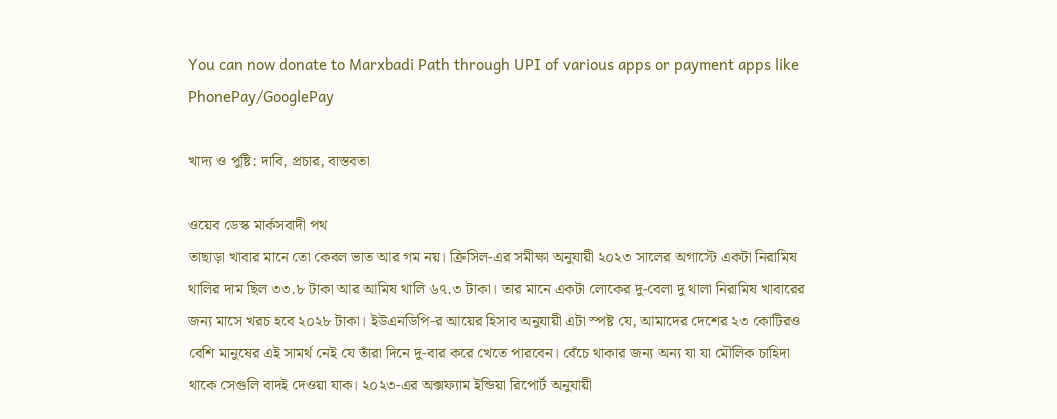You can now donate to Marxbadi Path through UPI of various apps or payment apps like PhonePay/GooglePay

খাদ্য ও পুষ্টি: দাবি, প্রচার, বাস্তবতা

ওয়েব ডেস্ক মার্কসবাদী পথ
তাছাড়া খাবার মানে তো কেবল ভাত আর গম নয়। ক্রিসিল-এর সমীক্ষা অনুযায়ী ২০২৩ সালের অগাস্টে একটা নিরামিষ থালির দাম ছিল ৩৩.৮ টাকা আর আমিষ থালি ৬৭.৩ টাকা। তার মানে একটা লোকের দু-বেলা দু থালা নিরামিষ খাবারের জন্য মাসে খরচ হবে ২০২৮ টাকা। ইউএনডিপি-র আয়ের হিসাব অনুযায়ী এটা স্পষ্ট যে, আমাদের দেশের ২৩ কোটিরও বেশি মানুষের এই সামর্থ নেই যে তাঁরা দিনে দু-বার করে খেতে পারবেন। বেঁচে থাকার জন্য অন্য যা যা মৌলিক চাহিদা থাকে সেগুলি বাদই দেওয়া যাক। ২০২৩-এর অক্সফ্যাম ইন্ডিয়া রিপোর্ট অনুযায়ী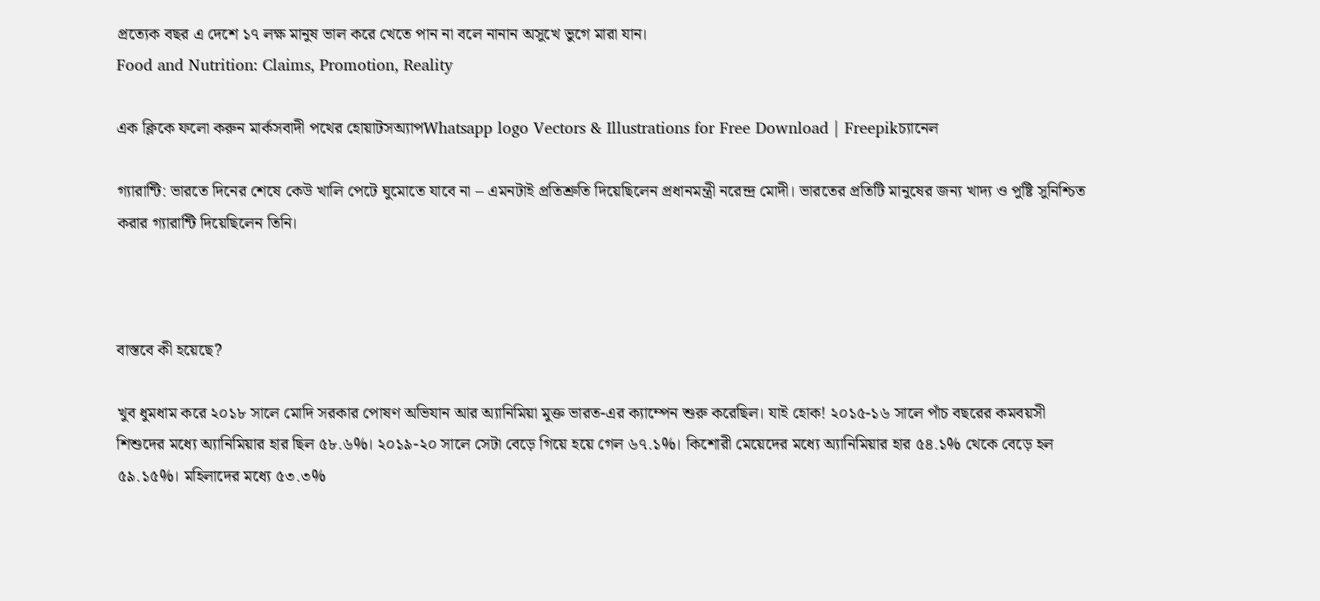প্রত্যেক বছর এ দেশে ১৭ লক্ষ মানুষ ভাল করে খেতে পান না বলে নানান অসুখে ভুগে মারা যান।
Food and Nutrition: Claims, Promotion, Reality

এক ক্লিকে ফলো করুন মার্কসবাদী পথের হোয়াটসঅ্যাপWhatsapp logo Vectors & Illustrations for Free Download | Freepikচ্যানেল

গ্যারান্টি: ভারতে দিনের শেষে কেউ খালি পেটে ঘুমোতে যাবে না – এমনটাই প্রতিশ্রুতি দিয়েছিলেন প্রধানমন্ত্রী নরেন্দ্র মোদী। ভারতের প্রতিটি মানুষের জন্য খাদ্য ও পুষ্টি সুনিশ্চিত করার গ্যারান্টি দিয়েছিলেন তিনি।



বাস্তবে কী হয়েছে?

খুব ধুমধাম করে ২০১৮ সালে মোদি সরকার পোষণ অভিযান আর অ্যানিমিয়া মুক্ত ভারত-এর ক্যাম্পেন শুরু করেছিল। যাই হোক! ২০১৫-১৬ সালে পাঁচ বছরের কমবয়সী শিশুদের মধ্যে অ্যানিমিয়ার হার ছিল ৫৮.৬%। ২০১৯-২০ সালে সেটা বেড়ে গিয়ে হয়ে গেল ৬৭.১%। কিশোরী মেয়েদের মধ্যে অ্যানিমিয়ার হার ৫৪.১% থেকে বেড়ে হল ৫৯.১৫%। মহিলাদের মধ্যে ৫৩.৩%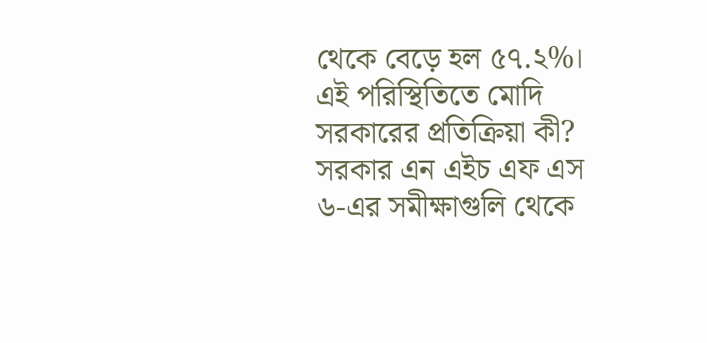থেকে বেড়ে হল ৫৭.২%। এই পরিস্থিতিতে মোদি সরকারের প্রতিক্রিয়া কী? সরকার এন এইচ এফ এস ৬-এর সমীক্ষাগুলি থেকে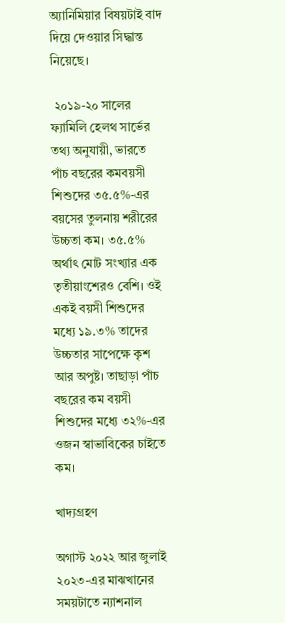অ্যানিমিয়ার বিষয়টাই বাদ দিয়ে দেওয়ার সিদ্ধান্ত নিয়েছে।

 ২০১৯-২০ সালের ফ্যামিলি হেলথ সার্ভের তথ্য অনুযায়ী, ভারতে পাঁচ বছরের কমবয়সী শিশুদের ৩৫.৫%-এর বয়সের তুলনায় শরীরের উচ্চতা কম। ৩৫.৫% অর্থাৎ মোট সংখ্যার এক তৃতীয়াংশেরও বেশি। ওই একই বয়সী শিশুদের মধ্যে ১৯.৩% তাদের উচ্চতার সাপেক্ষে কৃশ আর অপুষ্ট। তাছাড়া পাঁচ বছরের কম বয়সী শিশুদের মধ্যে ৩২%-এর ওজন স্বাভাবিকের চাইতে কম।

খাদ্যগ্রহণ

অগাস্ট ২০২২ আর জুলাই ২০২৩-এর মাঝখানের সময়টাতে ন্যাশনাল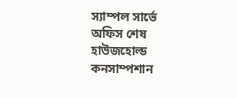স্যাম্পল সার্ভে অফিস শেষ হাউজহোল্ড কনসাম্পশান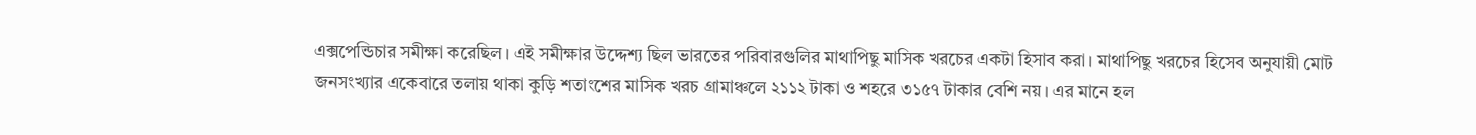এক্সপেন্ডিচার সমীক্ষা করেছিল। এই সমীক্ষার উদ্দেশ্য ছিল ভারতের পরিবারগুলির মাথাপিছু মাসিক খরচের একটা হিসাব করা। মাথাপিছু খরচের হিসেব অনুযায়ী মোট জনসংখ্যার একেবারে তলায় থাকা কুড়ি শতাংশের মাসিক খরচ গ্রামাঞ্চলে ২১১২ টাকা ও শহরে ৩১৫৭ টাকার বেশি নয়। এর মানে হল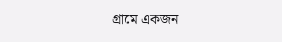গ্রামে একজন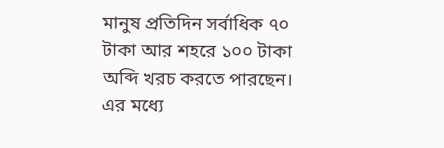মানুষ প্রতিদিন সর্বাধিক ৭০ টাকা আর শহরে ১০০ টাকা অব্দি খরচ করতে পারছেন। এর মধ্যে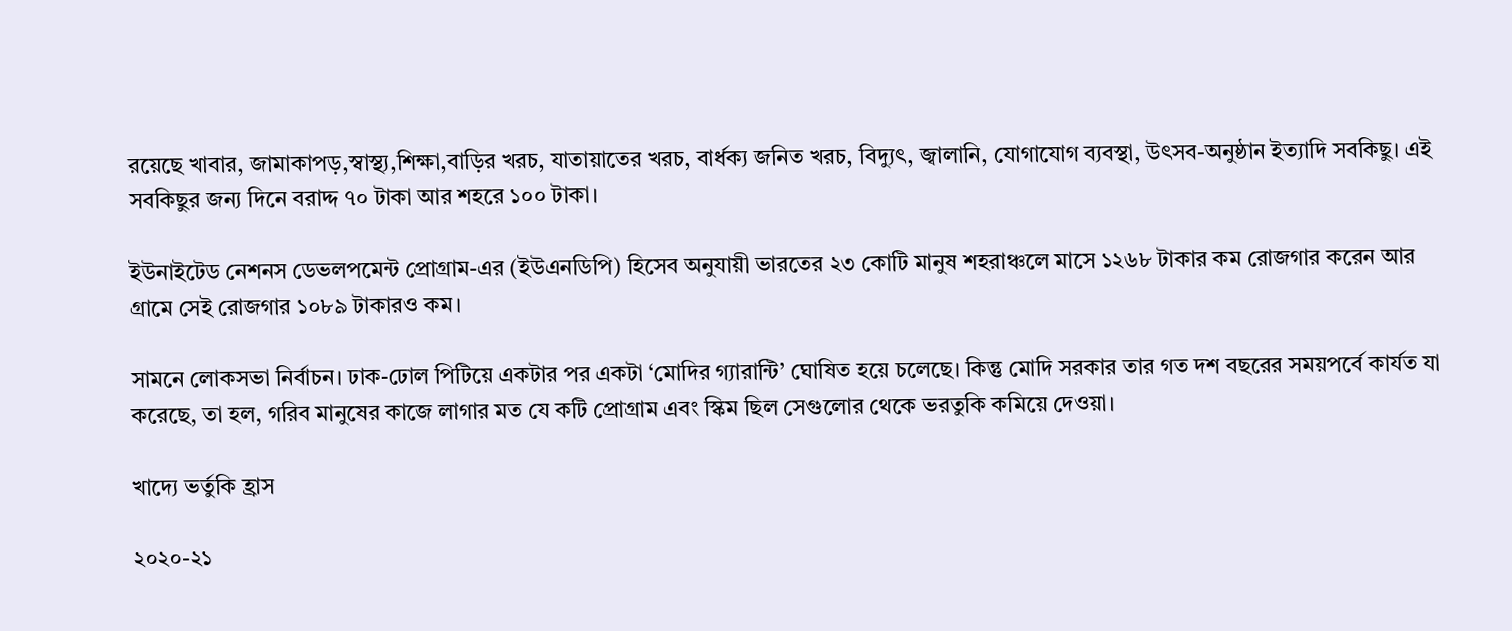রয়েছে খাবার, জামাকাপড়,স্বাস্থ্য,শিক্ষা,বাড়ির খরচ, যাতায়াতের খরচ, বার্ধক্য জনিত খরচ, বিদ্যুৎ, জ্বালানি, যোগাযোগ ব্যবস্থা, উৎসব-অনুষ্ঠান ইত্যাদি সবকিছু। এই সবকিছুর জন্য দিনে বরাদ্দ ৭০ টাকা আর শহরে ১০০ টাকা।

ইউনাইটেড নেশনস ডেভলপমেন্ট প্রোগ্রাম-এর (ইউএনডিপি) হিসেব অনুযায়ী ভারতের ২৩ কোটি মানুষ শহরাঞ্চলে মাসে ১২৬৮ টাকার কম রোজগার করেন আর গ্রামে সেই রোজগার ১০৮৯ টাকারও কম।

সামনে লোকসভা নির্বাচন। ঢাক-ঢোল পিটিয়ে একটার পর একটা ‘মোদির গ্যারান্টি’ ঘোষিত হয়ে চলেছে। কিন্তু মোদি সরকার তার গত দশ বছরের সময়পর্বে কার্যত যা করেছে, তা হল, গরিব মানুষের কাজে লাগার মত যে কটি প্রোগ্রাম এবং স্কিম ছিল সেগুলোর থেকে ভরতুকি কমিয়ে দেওয়া।

খাদ্যে ভর্তুকি হ্রাস

২০২০-২১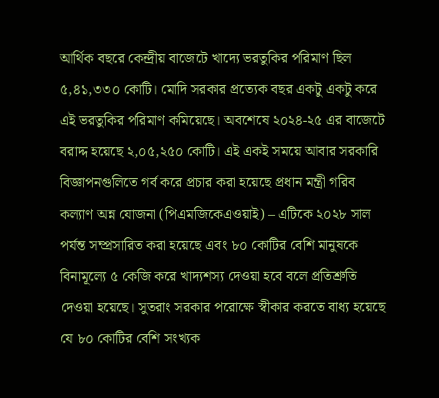আর্থিক বছরে কেন্দ্রীয় বাজেটে খাদ্যে ভরতুকির পরিমাণ ছিল ৫,৪১,৩৩০ কোটি। মোদি সরকার প্রত্যেক বছর একটু একটু করে এই ভরতুকির পরিমাণ কমিয়েছে। অবশেষে ২০২৪-২৫ এর বাজেটে বরাদ্দ হয়েছে ২,০৫,২৫০ কোটি। এই একই সময়ে আবার সরকারি বিজ্ঞাপনগুলিতে গর্ব করে প্রচার করা হয়েছে প্রধান মন্ত্রী গরিব কল্যাণ অন্ন যোজনা (পিএমজিকেএওয়াই) – এটিকে ২০২৮ সাল পর্যন্ত সম্প্রসারিত করা হয়েছে এবং ৮০ কোটির বেশি মানুষকে বিনামূল্যে ৫ কেজি করে খাদ্যশস্য দেওয়া হবে বলে প্রতিশ্রুতি দেওয়া হয়েছে। সুতরাং সরকার পরোক্ষে স্বীকার করতে বাধ্য হয়েছে যে ৮০ কোটির বেশি সংখ্যক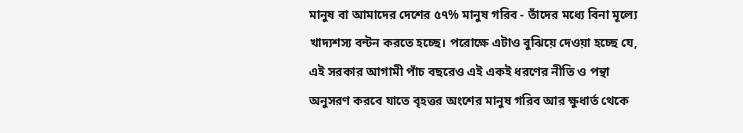মানুষ বা আমাদের দেশের ৫৭% মানুষ গরিব - তাঁদের মধ্যে বিনা মূল্যে খাদ্যশস্য বন্টন করতে হচ্ছে। পরোক্ষে এটাও বুঝিয়ে দেওয়া হচ্ছে যে, এই সরকার আগামী পাঁচ বছরেও এই একই ধরণের নীতি ও পন্থা অনুসরণ করবে যাতে বৃহত্তর অংশের মানুষ গরিব আর ক্ষুধার্ত থেকে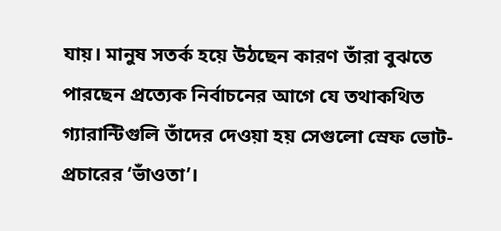যায়। মানুষ সতর্ক হয়ে উঠছেন কারণ তাঁরা বুঝতে পারছেন প্রত্যেক নির্বাচনের আগে যে তথাকথিত গ্যারান্টিগুলি তাঁদের দেওয়া হয় সেগুলো স্রেফ ভোট-প্রচারের ‘ভাঁওতা’।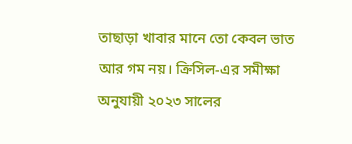তাছাড়া খাবার মানে তো কেবল ভাত আর গম নয়। ক্রিসিল-এর সমীক্ষা অনুযায়ী ২০২৩ সালের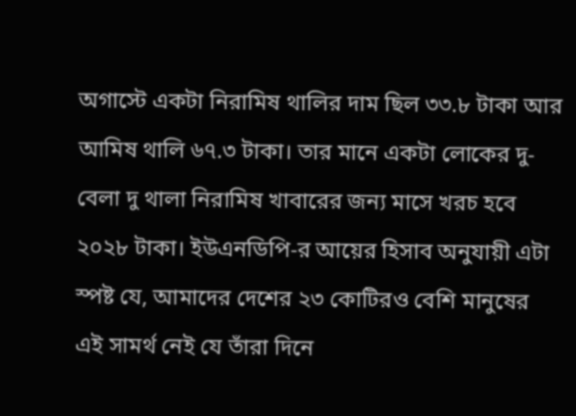অগাস্টে একটা নিরামিষ থালির দাম ছিল ৩৩.৮ টাকা আর আমিষ থালি ৬৭.৩ টাকা। তার মানে একটা লোকের দু-বেলা দু থালা নিরামিষ খাবারের জন্য মাসে খরচ হবে ২০২৮ টাকা। ইউএনডিপি-র আয়ের হিসাব অনুযায়ী এটা স্পষ্ট যে, আমাদের দেশের ২৩ কোটিরও বেশি মানুষের এই সামর্থ নেই যে তাঁরা দিনে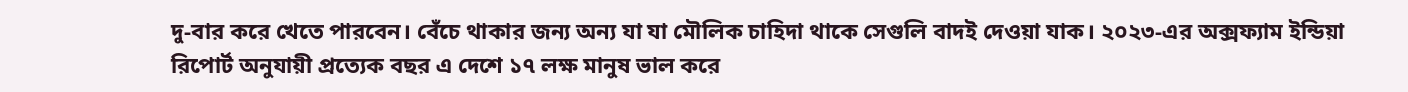দু-বার করে খেতে পারবেন। বেঁচে থাকার জন্য অন্য যা যা মৌলিক চাহিদা থাকে সেগুলি বাদই দেওয়া যাক। ২০২৩-এর অক্সফ্যাম ইন্ডিয়া রিপোর্ট অনুযায়ী প্রত্যেক বছর এ দেশে ১৭ লক্ষ মানুষ ভাল করে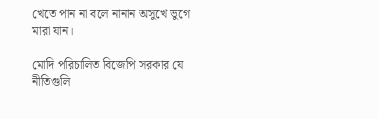খেতে পান না বলে নানান অসুখে ভুগে মারা যান।

মোদি পরিচালিত বিজেপি সরকার যে নীতিগুলি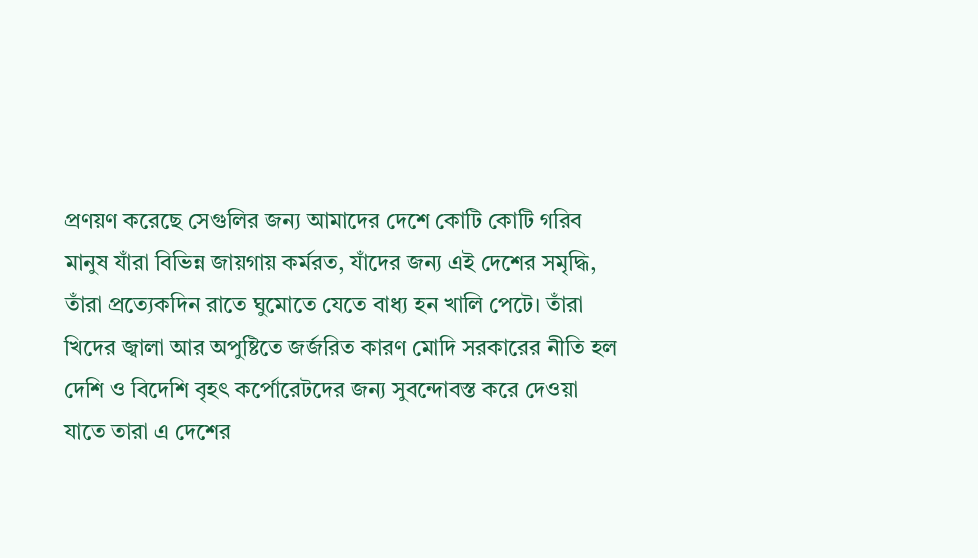প্রণয়ণ করেছে সেগুলির জন্য আমাদের দেশে কোটি কোটি গরিব মানুষ যাঁরা বিভিন্ন জায়গায় কর্মরত, যাঁদের জন্য এই দেশের সমৃদ্ধি, তাঁরা প্রত্যেকদিন রাতে ঘুমোতে যেতে বাধ্য হন খালি পেটে। তাঁরা খিদের জ্বালা আর অপুষ্টিতে জর্জরিত কারণ মোদি সরকারের নীতি হল দেশি ও বিদেশি বৃহৎ কর্পোরেটদের জন্য সুবন্দোবস্ত করে দেওয়া যাতে তারা এ দেশের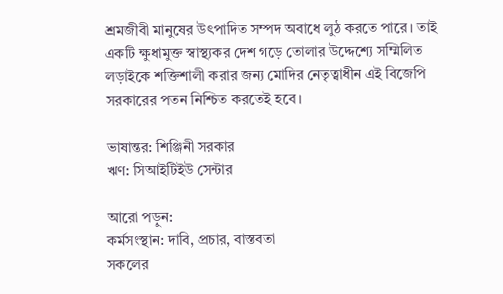শ্রমজীবী মানুষের উৎপাদিত সম্পদ অবাধে লুঠ করতে পারে। তাই একটি ক্ষুধামুক্ত স্বাস্থ্যকর দেশ গড়ে তোলার উদ্দেশ্যে সম্মিলিত লড়াইকে শক্তিশালী করার জন্য মোদির নেতৃত্বাধীন এই বিজেপি সরকারের পতন নিশ্চিত করতেই হবে।

ভাষান্তর: শিঞ্জিনী সরকার
ঋণ: সিআইটিইউ সেন্টার

আরো পড়ুন:
কর্মসংস্থান: দাবি, প্রচার, বাস্তবতা
সকলের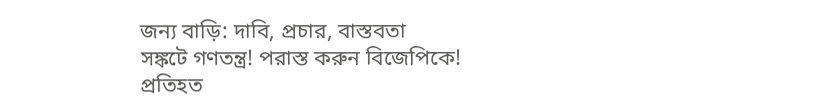জন্য বাড়ি: দাবি, প্রচার, বাস্তবতা
সঙ্কটে গণতন্ত্র! পরাস্ত করুন বিজেপিকে!
প্রতিহত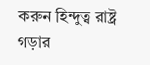করুন হিন্দুত্ব রাষ্ট্র গড়ার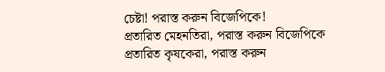চেষ্টা! পরাস্ত করুন বিজেপিকে!
প্রতারিত মেহনতিরা, পরাস্ত করুন বিজেপিকে
প্রতারিত কৃষকেরা, পরাস্ত করুন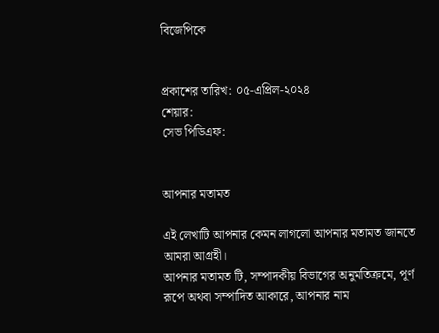বিজেপিকে


প্রকাশের তারিখ: ০৫-এপ্রিল-২০২৪
শেয়ার:
সেভ পিডিএফ:


আপনার মতামত

এই লেখাটি আপনার কেমন লাগলো আপনার মতামত জানতে আমরা আগ্রহী।
আপনার মতামত টি, সম্পাদকীয় বিভাগের অনুমতিক্রমে, পূর্ণ রূপে অথবা সম্পাদিত আকারে, আপনার নাম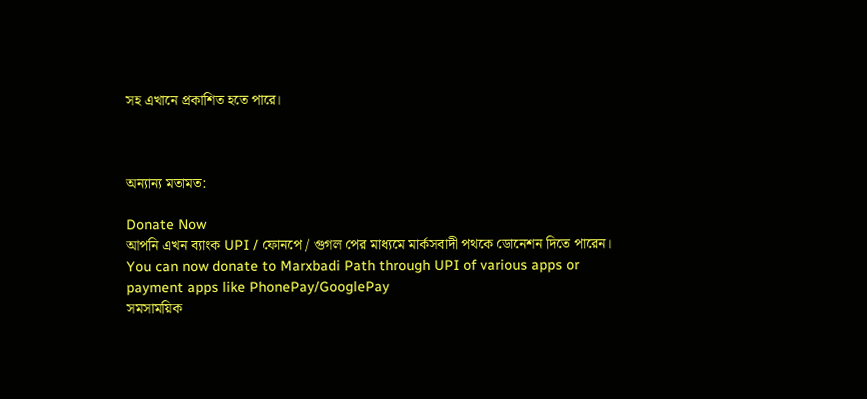সহ এখানে প্রকাশিত হতে পারে।



অন্যান্য মতামত:

Donate Now
আপনি এখন ব্যাংক UPI / ফোনপে / গুগল পের মাধ্যমে মার্কসবাদী পথকে ডোনেশন দিতে পারেন।
You can now donate to Marxbadi Path through UPI of various apps or payment apps like PhonePay/GooglePay
সমসাময়িক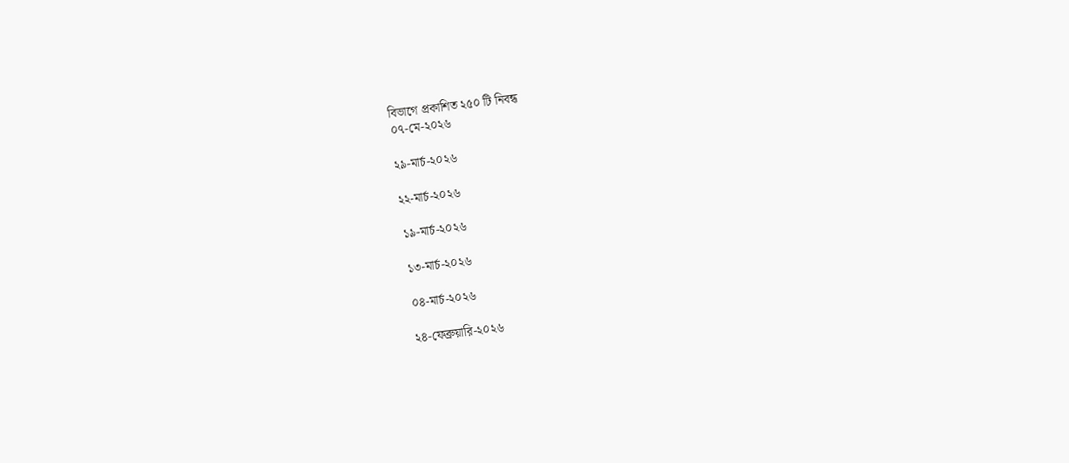বিভাগে প্রকাশিত ২৫০ টি নিবন্ধ
০৭-মে-২০২৬

২৯-মার্চ-২০২৬

২২-মার্চ-২০২৬

১৯-মার্চ-২০২৬

১৩-মার্চ-২০২৬

০৪-মার্চ-২০২৬

২৪-ফেব্রুয়ারি-২০২৬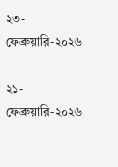২৩-ফেব্রুয়ারি-২০২৬

২১-ফেব্রুয়ারি-২০২৬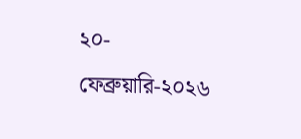২০-ফেব্রুয়ারি-২০২৬